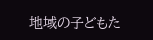地域の子どもた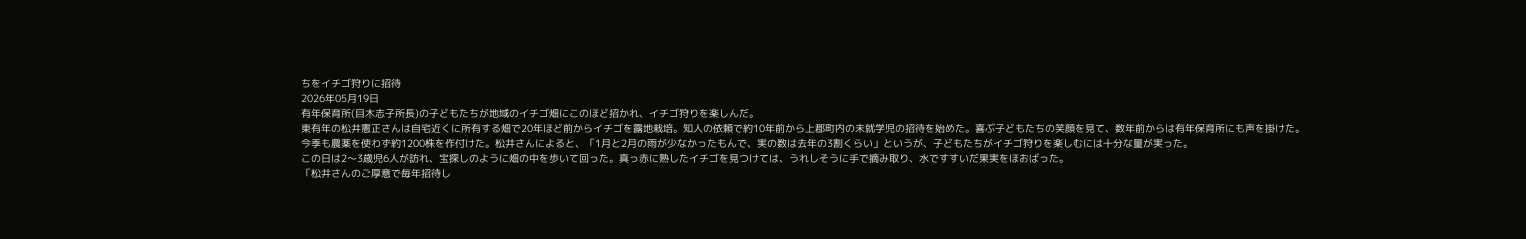ちをイチゴ狩りに招待
2026年05月19日
有年保育所(目木志子所長)の子どもたちが地域のイチゴ畑にこのほど招かれ、イチゴ狩りを楽しんだ。
東有年の松井憲正さんは自宅近くに所有する畑で20年ほど前からイチゴを露地栽培。知人の依頼で約10年前から上郡町内の未就学児の招待を始めた。喜ぶ子どもたちの笑顔を見て、数年前からは有年保育所にも声を掛けた。
今季も農薬を使わず約1200株を作付けた。松井さんによると、「1月と2月の雨が少なかったもんで、実の数は去年の3割くらい」というが、子どもたちがイチゴ狩りを楽しむには十分な量が実った。
この日は2〜3歳児6人が訪れ、宝探しのように畑の中を歩いて回った。真っ赤に熟したイチゴを見つけては、うれしそうに手で摘み取り、水ですすいだ果実をほおばった。
「松井さんのご厚意で毎年招待し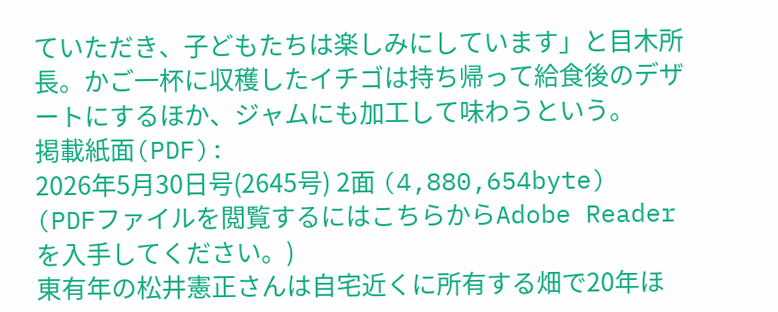ていただき、子どもたちは楽しみにしています」と目木所長。かご一杯に収穫したイチゴは持ち帰って給食後のデザートにするほか、ジャムにも加工して味わうという。
掲載紙面(PDF):
2026年5月30日号(2645号) 2面 (4,880,654byte)
(PDFファイルを閲覧するにはこちらからAdobe Readerを入手してください。)
東有年の松井憲正さんは自宅近くに所有する畑で20年ほ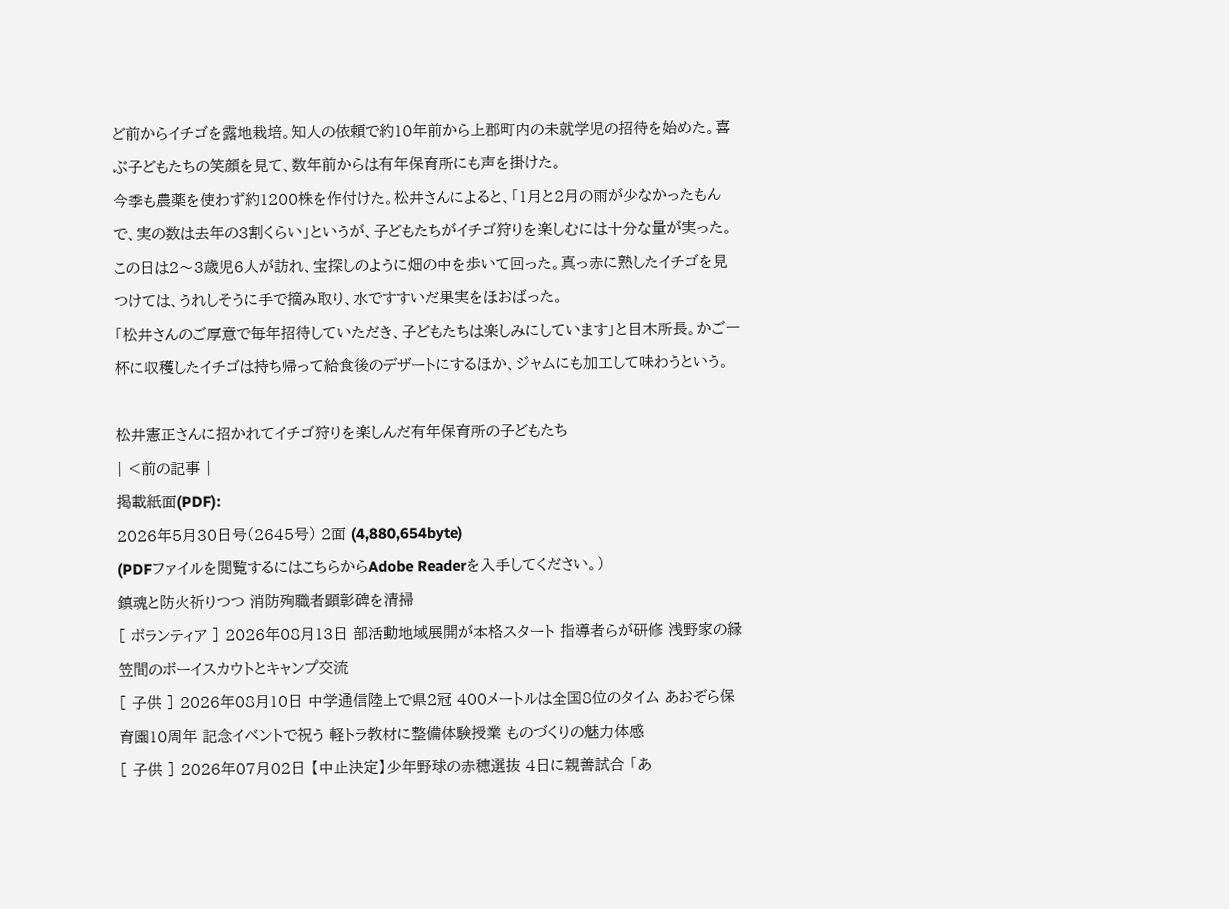ど前からイチゴを露地栽培。知人の依頼で約10年前から上郡町内の未就学児の招待を始めた。喜ぶ子どもたちの笑顔を見て、数年前からは有年保育所にも声を掛けた。
今季も農薬を使わず約1200株を作付けた。松井さんによると、「1月と2月の雨が少なかったもんで、実の数は去年の3割くらい」というが、子どもたちがイチゴ狩りを楽しむには十分な量が実った。
この日は2〜3歳児6人が訪れ、宝探しのように畑の中を歩いて回った。真っ赤に熟したイチゴを見つけては、うれしそうに手で摘み取り、水ですすいだ果実をほおばった。
「松井さんのご厚意で毎年招待していただき、子どもたちは楽しみにしています」と目木所長。かご一杯に収穫したイチゴは持ち帰って給食後のデザートにするほか、ジャムにも加工して味わうという。

松井憲正さんに招かれてイチゴ狩りを楽しんだ有年保育所の子どもたち
| <前の記事 |
掲載紙面(PDF):
2026年5月30日号(2645号) 2面 (4,880,654byte)
(PDFファイルを閲覧するにはこちらからAdobe Readerを入手してください。)
鎮魂と防火祈りつつ 消防殉職者顕彰碑を清掃
[ ボランティア ] 2026年08月13日 部活動地域展開が本格スタート 指導者らが研修 浅野家の縁 笠間のボーイスカウトとキャンプ交流
[ 子供 ] 2026年08月10日 中学通信陸上で県2冠 400メートルは全国8位のタイム あおぞら保育園10周年 記念イベントで祝う 軽トラ教材に整備体験授業 ものづくりの魅力体感
[ 子供 ] 2026年07月02日 【中止決定】少年野球の赤穂選抜 4日に親善試合 「あ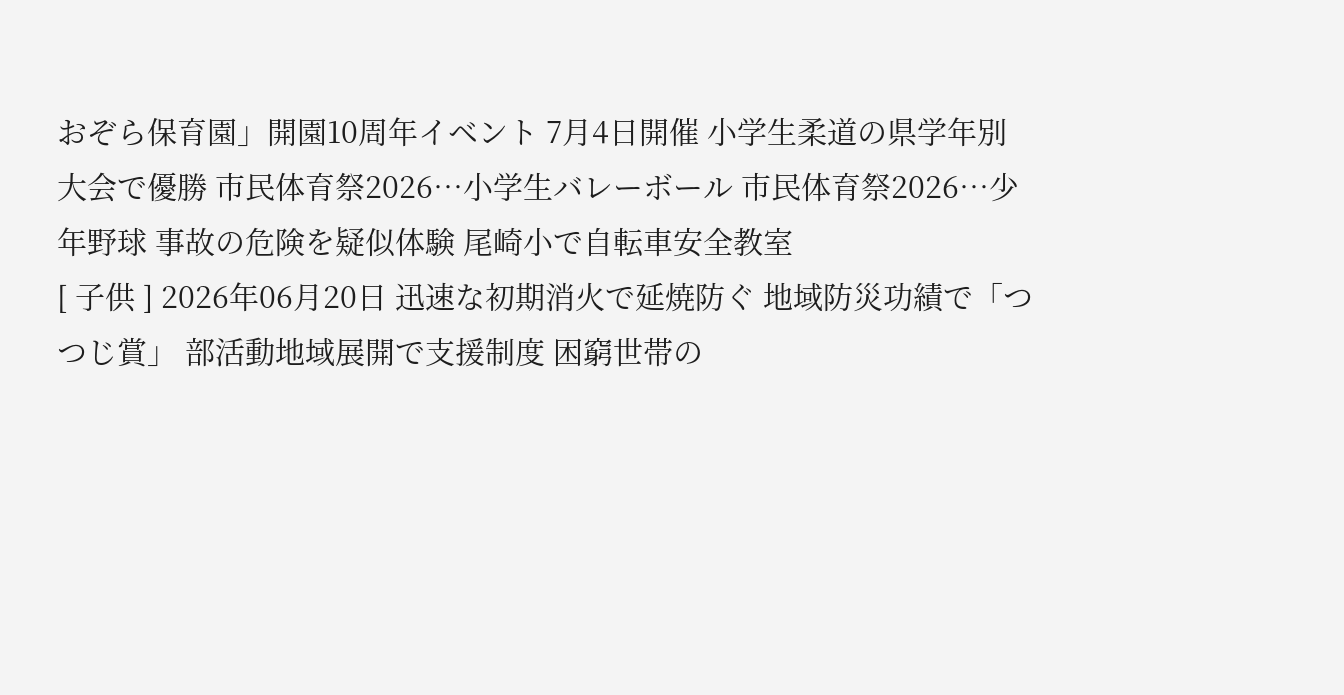おぞら保育園」開園10周年イベント 7月4日開催 小学生柔道の県学年別大会で優勝 市民体育祭2026…小学生バレーボール 市民体育祭2026…少年野球 事故の危険を疑似体験 尾崎小で自転車安全教室
[ 子供 ] 2026年06月20日 迅速な初期消火で延焼防ぐ 地域防災功績で「つつじ賞」 部活動地域展開で支援制度 困窮世帯の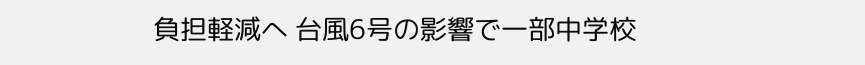負担軽減へ 台風6号の影響で一部中学校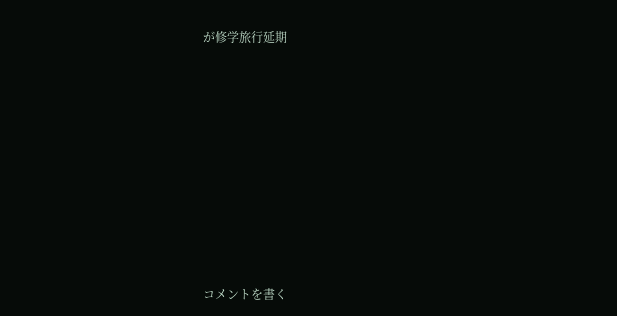が修学旅行延期













コメントを書く